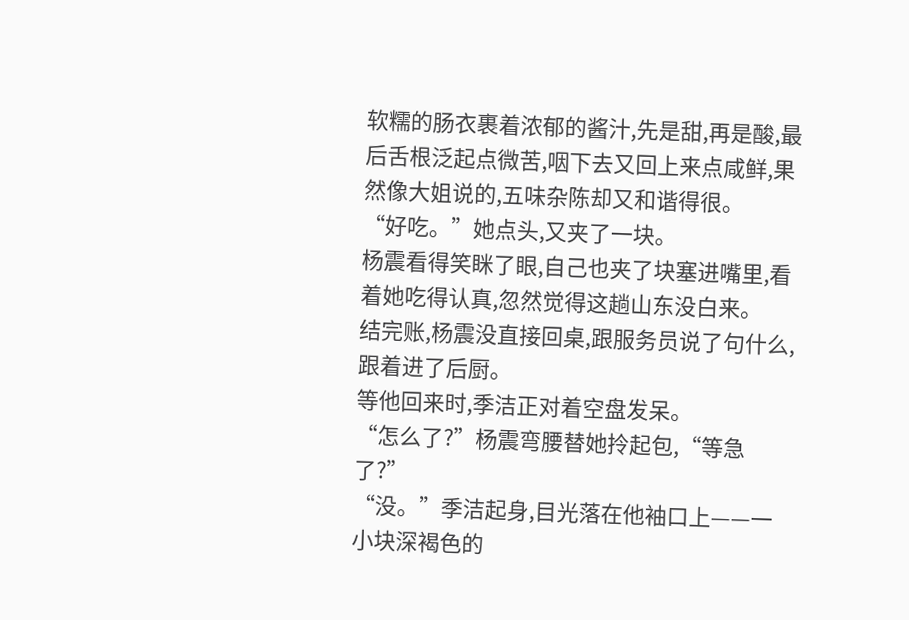软糯的肠衣裹着浓郁的酱汁,先是甜,再是酸,最后舌根泛起点微苦,咽下去又回上来点咸鲜,果然像大姐说的,五味杂陈却又和谐得很。
“好吃。”她点头,又夹了一块。
杨震看得笑眯了眼,自己也夹了块塞进嘴里,看着她吃得认真,忽然觉得这趟山东没白来。
结完账,杨震没直接回桌,跟服务员说了句什么,跟着进了后厨。
等他回来时,季洁正对着空盘发呆。
“怎么了?”杨震弯腰替她拎起包,“等急了?”
“没。”季洁起身,目光落在他袖口上——一小块深褐色的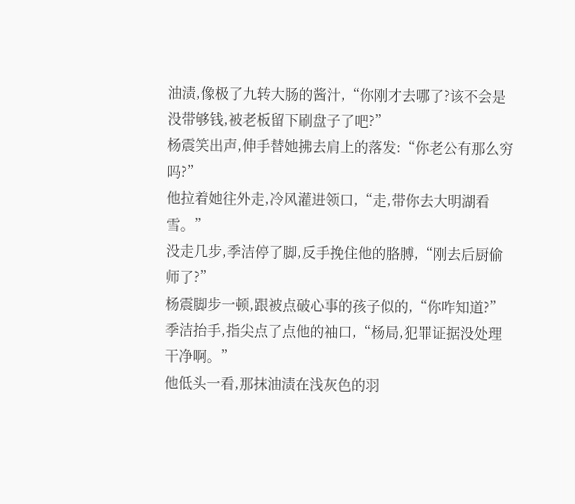油渍,像极了九转大肠的酱汁,“你刚才去哪了?该不会是没带够钱,被老板留下刷盘子了吧?”
杨震笑出声,伸手替她拂去肩上的落发:“你老公有那么穷吗?”
他拉着她往外走,冷风灌进领口,“走,带你去大明湖看雪。”
没走几步,季洁停了脚,反手挽住他的胳膊,“刚去后厨偷师了?”
杨震脚步一顿,跟被点破心事的孩子似的,“你咋知道?”
季洁抬手,指尖点了点他的袖口,“杨局,犯罪证据没处理干净啊。”
他低头一看,那抹油渍在浅灰色的羽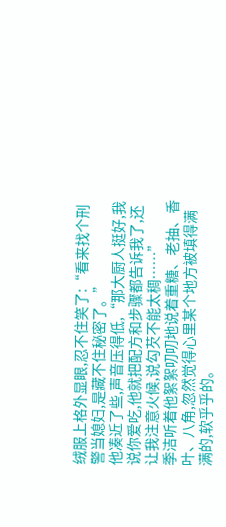绒服上格外显眼,忍不住笑了:“看来找个刑警当媳妇,是藏不住秘密了。”
他凑近了些,声音压得低,“那大厨人挺好,我说你爱吃,他就把配方和步骤都告诉我了,还让我注意火候,说勾芡不能太稠……”
季洁听着他絮絮叨叨地说着重糖、老抽、香叶、八角,忽然觉得心里某个地方被填得满满的,软乎乎的。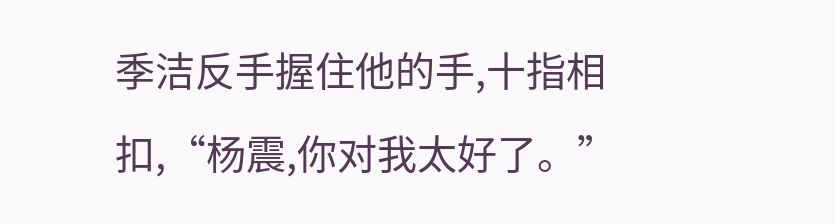季洁反手握住他的手,十指相扣,“杨震,你对我太好了。”